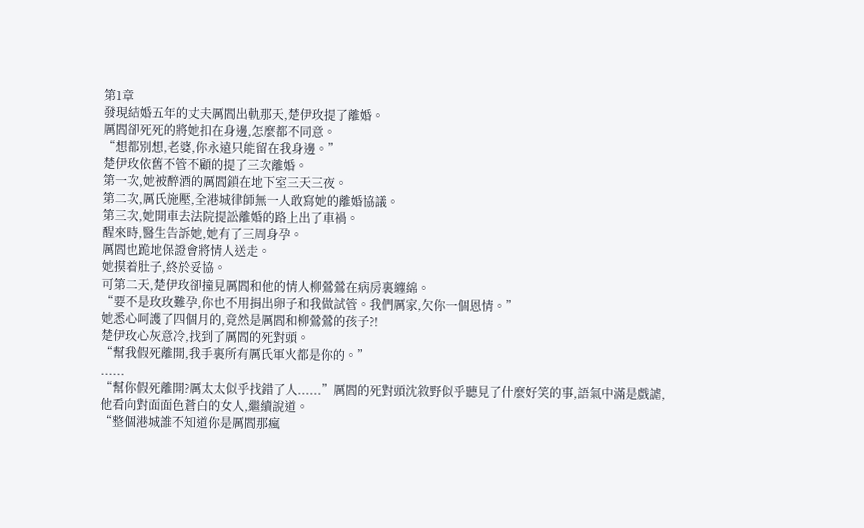第1章
發現結婚五年的丈夫厲閻出軌那天,楚伊玫提了離婚。
厲閻卻死死的將她扣在身邊,怎麼都不同意。
“想都別想,老婆,你永遠只能留在我身邊。”
楚伊玫依舊不管不顧的提了三次離婚。
第一次,她被醉酒的厲閻鎖在地下室三天三夜。
第二次,厲氏施壓,全港城律師無一人敢寫她的離婚協議。
第三次,她開車去法院提訟離婚的路上出了車禍。
醒來時,醫生告訴她,她有了三周身孕。
厲閻也跪地保證會將情人送走。
她摸着肚子,終於妥協。
可第二天,楚伊玫卻撞見厲閻和他的情人柳鶯鶯在病房裏纏綿。
“要不是玫玫難孕,你也不用捐出卵子和我做試管。我們厲家,欠你一個恩情。”
她悉心呵護了四個月的,竟然是厲閻和柳鶯鶯的孩子?!
楚伊玫心灰意冷,找到了厲閻的死對頭。
“幫我假死離開,我手裏所有厲氏軍火都是你的。”
......
“幫你假死離開?厲太太似乎找錯了人......”厲閻的死對頭沈敘野似乎聽見了什麼好笑的事,語氣中滿是戲謔,他看向對面面色蒼白的女人,繼續說道。
“整個港城誰不知道你是厲閻那瘋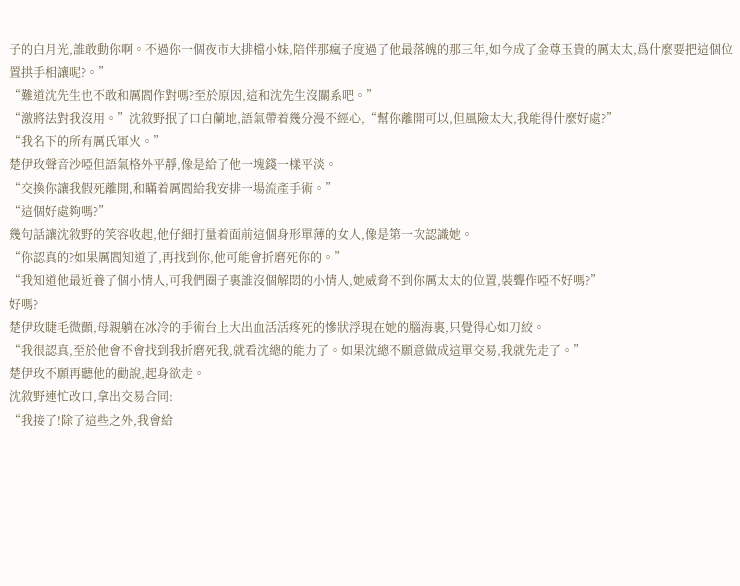子的白月光,誰敢動你啊。不過你一個夜市大排檔小妹,陪伴那瘋子度過了他最落魄的那三年,如今成了金尊玉貴的厲太太,爲什麼要把這個位置拱手相讓呢?。”
“難道沈先生也不敢和厲閻作對嗎?至於原因,這和沈先生沒關系吧。”
“激將法對我沒用。”沈敘野抿了口白蘭地,語氣帶着幾分漫不經心,“幫你離開可以,但風險太大,我能得什麼好處?”
“我名下的所有厲氏軍火。”
楚伊玫聲音沙啞但語氣格外平靜,像是給了他一塊錢一樣平淡。
“交換你讓我假死離開,和瞞着厲閻給我安排一場流產手術。”
“這個好處夠嗎?”
幾句話讓沈敘野的笑容收起,他仔細打量着面前這個身形單薄的女人,像是第一次認識她。
“你認真的?如果厲閻知道了,再找到你,他可能會折磨死你的。”
“我知道他最近養了個小情人,可我們圈子裏誰沒個解悶的小情人,她威脅不到你厲太太的位置,裝聾作啞不好嗎?”
好嗎?
楚伊玫睫毛微顫,母親躺在冰冷的手術台上大出血活活疼死的慘狀浮現在她的腦海裏,只覺得心如刀絞。
“我很認真,至於他會不會找到我折磨死我,就看沈總的能力了。如果沈總不願意做成這單交易,我就先走了。”
楚伊玫不願再聽他的勸說,起身欲走。
沈敘野連忙改口,拿出交易合同:
“我接了!除了這些之外,我會給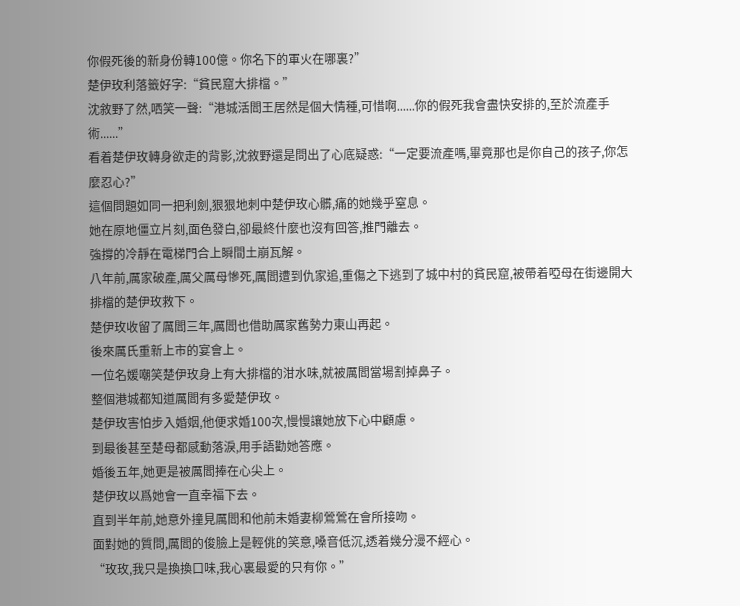你假死後的新身份轉100億。你名下的軍火在哪裏?”
楚伊玫利落籤好字:“貧民窟大排檔。”
沈敘野了然,哂笑一聲:“港城活閻王居然是個大情種,可惜啊......你的假死我會盡快安排的,至於流產手術......”
看着楚伊玫轉身欲走的背影,沈敘野還是問出了心底疑惑:“一定要流產嗎,畢竟那也是你自己的孩子,你怎麼忍心?”
這個問題如同一把利劍,狠狠地刺中楚伊玫心髒,痛的她幾乎窒息。
她在原地僵立片刻,面色發白,卻最終什麼也沒有回答,推門離去。
強撐的冷靜在電梯門合上瞬間土崩瓦解。
八年前,厲家破產,厲父厲母慘死,厲閻遭到仇家追,重傷之下逃到了城中村的貧民窟,被帶着啞母在街邊開大排檔的楚伊玫救下。
楚伊玫收留了厲閻三年,厲閻也借助厲家舊勢力東山再起。
後來厲氏重新上市的宴會上。
一位名媛嘲笑楚伊玫身上有大排檔的泔水味,就被厲閻當場割掉鼻子。
整個港城都知道厲閻有多愛楚伊玫。
楚伊玫害怕步入婚姻,他便求婚100次,慢慢讓她放下心中顧慮。
到最後甚至楚母都感動落淚,用手語勸她答應。
婚後五年,她更是被厲閻捧在心尖上。
楚伊玫以爲她會一直幸福下去。
直到半年前,她意外撞見厲閻和他前未婚妻柳鶯鶯在會所接吻。
面對她的質問,厲閻的俊臉上是輕佻的笑意,嗓音低沉,透着幾分漫不經心。
“玫玫,我只是換換口味,我心裏最愛的只有你。”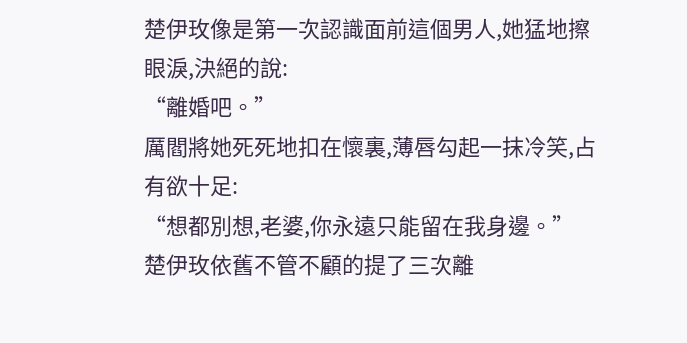楚伊玫像是第一次認識面前這個男人,她猛地擦眼淚,決絕的說:
“離婚吧。”
厲閻將她死死地扣在懷裏,薄唇勾起一抹冷笑,占有欲十足:
“想都別想,老婆,你永遠只能留在我身邊。”
楚伊玫依舊不管不顧的提了三次離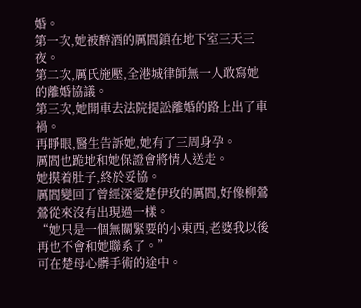婚。
第一次,她被醉酒的厲閻鎖在地下室三天三夜。
第二次,厲氏施壓,全港城律師無一人敢寫她的離婚協議。
第三次,她開車去法院提訟離婚的路上出了車禍。
再睜眼,醫生告訴她,她有了三周身孕。
厲閻也跪地和她保證會將情人送走。
她摸着肚子,終於妥協。
厲閻變回了曾經深愛楚伊玫的厲閻,好像柳鶯鶯從來沒有出現過一樣。
“她只是一個無關緊要的小東西,老婆我以後再也不會和她聯系了。”
可在楚母心髒手術的途中。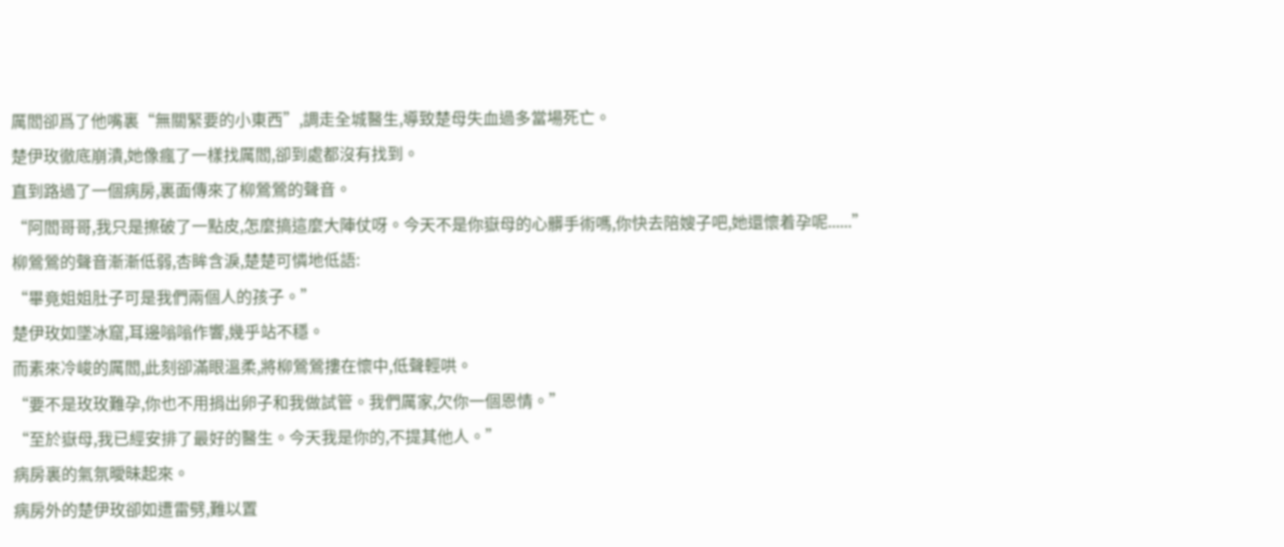厲閻卻爲了他嘴裏“無關緊要的小東西”,調走全城醫生,導致楚母失血過多當場死亡。
楚伊玫徹底崩潰,她像瘋了一樣找厲閻,卻到處都沒有找到。
直到路過了一個病房,裏面傳來了柳鶯鶯的聲音。
“阿閻哥哥,我只是擦破了一點皮,怎麼搞這麼大陣仗呀。今天不是你嶽母的心髒手術嗎,你快去陪嫂子吧,她還懷着孕呢......”
柳鶯鶯的聲音漸漸低弱,杏眸含淚,楚楚可憐地低語:
“畢竟姐姐肚子可是我們兩個人的孩子。”
楚伊玫如墜冰窟,耳邊嗡嗡作響,幾乎站不穩。
而素來冷峻的厲閻,此刻卻滿眼溫柔,將柳鶯鶯摟在懷中,低聲輕哄。
“要不是玫玫難孕,你也不用捐出卵子和我做試管。我們厲家,欠你一個恩情。”
“至於嶽母,我已經安排了最好的醫生。今天我是你的,不提其他人。”
病房裏的氣氛曖昧起來。
病房外的楚伊玫卻如遭雷劈,難以置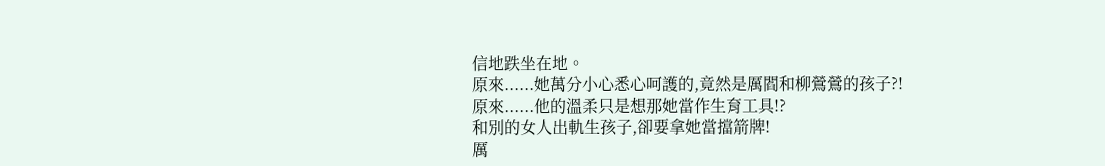信地跌坐在地。
原來......她萬分小心悉心呵護的,竟然是厲閻和柳鶯鶯的孩子?!
原來......他的溫柔只是想那她當作生育工具!?
和別的女人出軌生孩子,卻要拿她當擋箭牌!
厲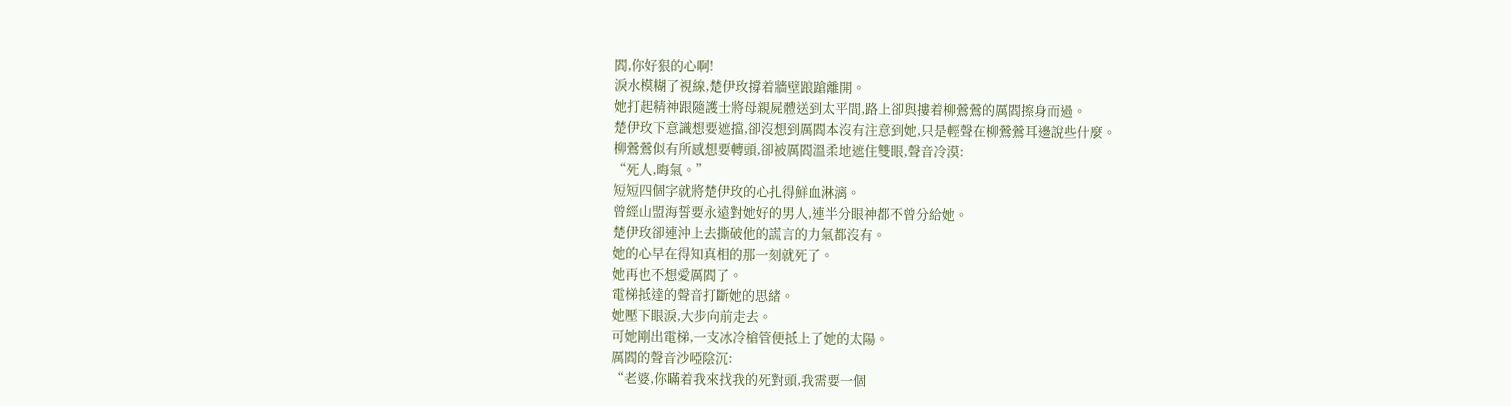閻,你好狠的心啊!
淚水模糊了視線,楚伊玫撐着牆壁踉蹌離開。
她打起精神跟隨護士將母親屍體送到太平間,路上卻與摟着柳鶯鶯的厲閻擦身而過。
楚伊玫下意識想要遮擋,卻沒想到厲閻本沒有注意到她,只是輕聲在柳鶯鶯耳邊說些什麼。
柳鶯鶯似有所感想要轉頭,卻被厲閻溫柔地遮住雙眼,聲音冷漠:
“死人,晦氣。”
短短四個字就將楚伊玫的心扎得鮮血淋漓。
曾經山盟海誓要永遠對她好的男人,連半分眼神都不曾分給她。
楚伊玫卻連沖上去撕破他的謊言的力氣都沒有。
她的心早在得知真相的那一刻就死了。
她再也不想愛厲閻了。
電梯抵達的聲音打斷她的思緒。
她壓下眼淚,大步向前走去。
可她剛出電梯,一支冰冷槍管便抵上了她的太陽。
厲閻的聲音沙啞陰沉:
“老婆,你瞞着我來找我的死對頭,我需要一個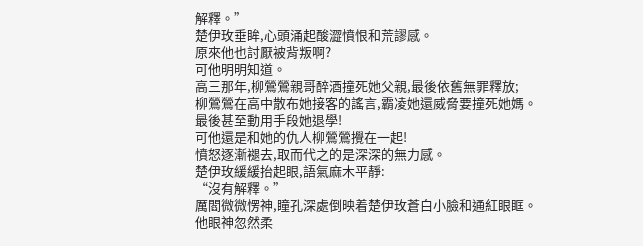解釋。”
楚伊玫垂眸,心頭涌起酸澀憤恨和荒謬感。
原來他也討厭被背叛啊?
可他明明知道。
高三那年,柳鶯鶯親哥醉酒撞死她父親,最後依舊無罪釋放;
柳鶯鶯在高中散布她接客的謠言,霸凌她還威脅要撞死她媽。
最後甚至動用手段她退學!
可他還是和她的仇人柳鶯鶯攪在一起!
憤怒逐漸褪去,取而代之的是深深的無力感。
楚伊玫緩緩抬起眼,語氣麻木平靜:
“沒有解釋。”
厲閻微微愣神,瞳孔深處倒映着楚伊玫蒼白小臉和通紅眼眶。
他眼神忽然柔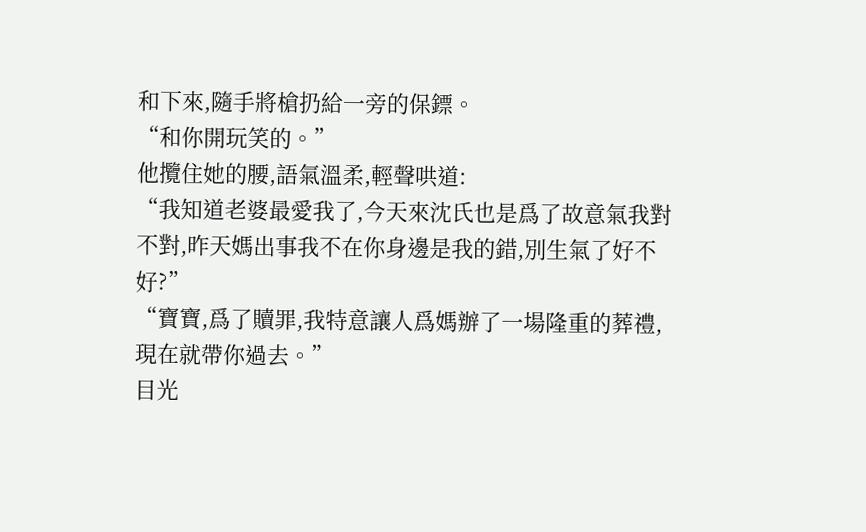和下來,隨手將槍扔給一旁的保鏢。
“和你開玩笑的。”
他攬住她的腰,語氣溫柔,輕聲哄道:
“我知道老婆最愛我了,今天來沈氏也是爲了故意氣我對不對,昨天媽出事我不在你身邊是我的錯,別生氣了好不好?”
“寶寶,爲了贖罪,我特意讓人爲媽辦了一場隆重的葬禮,現在就帶你過去。”
目光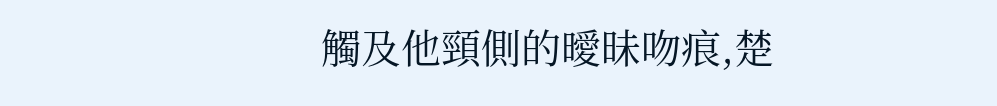觸及他頸側的曖昧吻痕,楚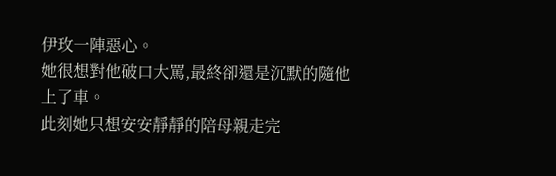伊玫一陣惡心。
她很想對他破口大罵,最終卻還是沉默的隨他上了車。
此刻她只想安安靜靜的陪母親走完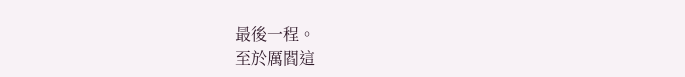最後一程。
至於厲閻這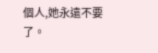個人,她永遠不要了。